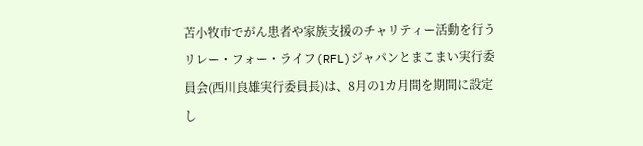苫小牧市でがん患者や家族支援のチャリティー活動を行うリレー・フォー・ライフ(RFL)ジャパンとまこまい実行委員会(西川良雄実行委員長)は、8月の1カ月間を期間に設定し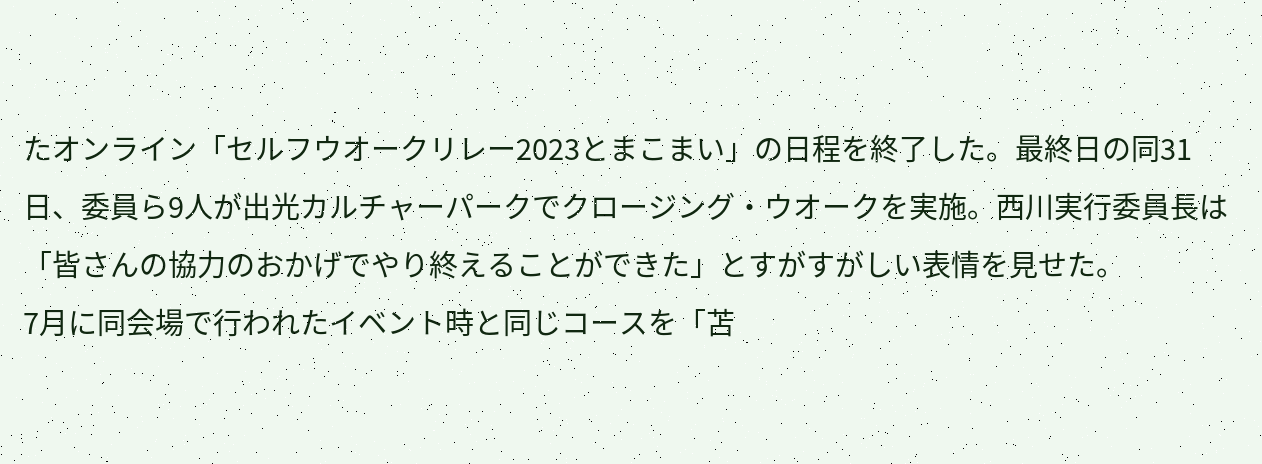たオンライン「セルフウオークリレー2023とまこまい」の日程を終了した。最終日の同31日、委員ら9人が出光カルチャーパークでクロージング・ウオークを実施。西川実行委員長は「皆さんの協力のおかげでやり終えることができた」とすがすがしい表情を見せた。
7月に同会場で行われたイベント時と同じコースを「苫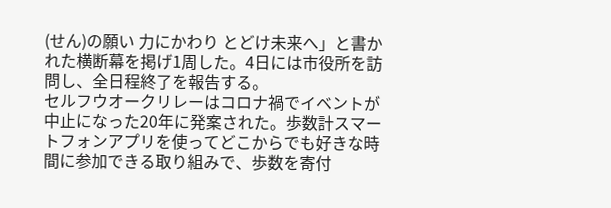(せん)の願い 力にかわり とどけ未来へ」と書かれた横断幕を掲げ1周した。4日には市役所を訪問し、全日程終了を報告する。
セルフウオークリレーはコロナ禍でイベントが中止になった20年に発案された。歩数計スマートフォンアプリを使ってどこからでも好きな時間に参加できる取り組みで、歩数を寄付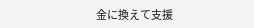金に換えて支援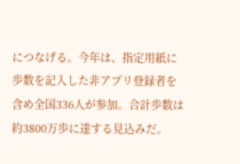につなげる。今年は、指定用紙に歩数を記入した非アプリ登録者を含め全国336人が参加。合計歩数は約3800万歩に達する見込みだ。